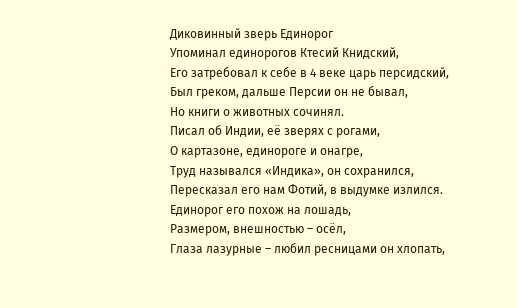Диковинный зверь Единорог
Упоминал единорогов Ктесий Книдский,
Его затребовал к себе в 4 веке царь персидский,
Был греком, дальше Персии он не бывал,
Но книги о животных сочинял.
Писал об Индии, её зверях с рогами,
О картазоне, единороге и онагре,
Труд назывался «Индика», он сохранился,
Пересказал его нам Фотий, в выдумке излился.
Единорог его похож на лошадь,
Размером, внешностью – осёл,
Глаза лазурные – любил ресницами он хлопать,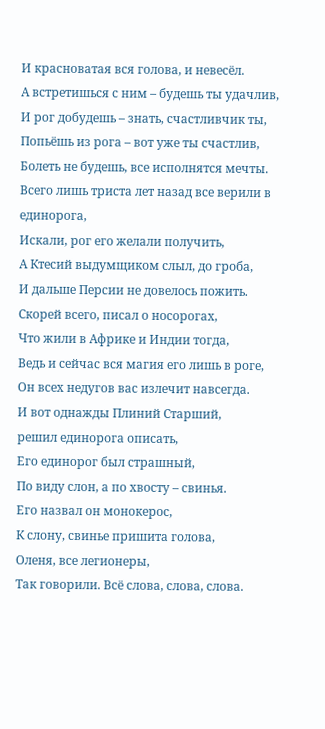И красноватая вся голова, и невесёл.
А встретишься с ним – будешь ты удачлив,
И рог добудешь – знать, счастливчик ты,
Попьёшь из рога – вот уже ты счастлив,
Болеть не будешь, все исполнятся мечты.
Всего лишь триста лет назад все верили в единорога,
Искали, рог его желали получить,
А Ктесий выдумщиком слыл, до гроба,
И дальше Персии не довелось пожить.
Скорей всего, писал о носорогах,
Что жили в Африке и Индии тогда,
Ведь и сейчас вся магия его лишь в роге,
Он всех недугов вас излечит навсегда.
И вот однажды Плиний Старший,
решил единорога описать,
Его единорог был страшный,
По виду слон, а по хвосту – свинья.
Его назвал он монокерос,
К слону, свинье пришита голова,
Оленя, все легионеры,
Так говорили. Всё слова, слова, слова.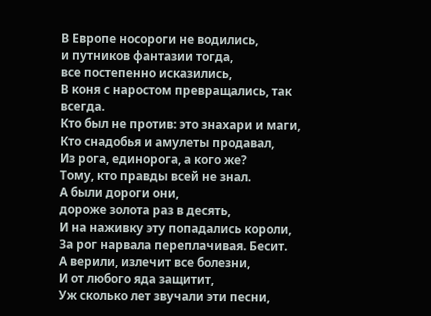В Европе носороги не водились,
и путников фантазии тогда,
все постепенно исказились,
В коня с наростом превращались, так всегда.
Кто был не против: это знахари и маги,
Кто снадобья и амулеты продавал,
Из рога, единорога, а кого же?
Тому, кто правды всей не знал.
А были дороги они,
дороже золота раз в десять,
И на наживку эту попадались короли,
За рог нарвала переплачивая. Бесит.
А верили, излечит все болезни,
И от любого яда защитит,
Уж сколько лет звучали эти песни,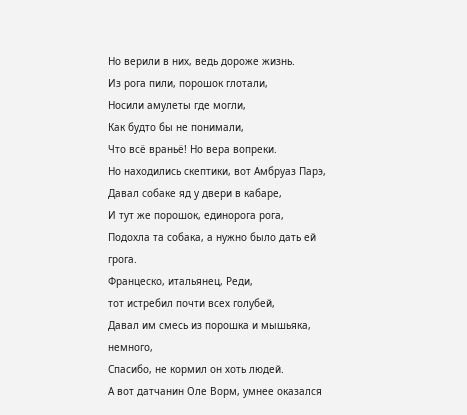Но верили в них, ведь дороже жизнь.
Из рога пили, порошок глотали,
Носили амулеты где могли,
Как будто бы не понимали,
Что всё враньё! Но вера вопреки.
Но находились скептики, вот Амбруаз Парэ,
Давал собаке яд у двери в кабаре,
И тут же порошок, единорога рога,
Подохла та собака, а нужно было дать ей грога.
Францеско, итальянец, Реди,
тот истребил почти всех голубей,
Давал им смесь из порошка и мышьяка, немного,
Спасибо, не кормил он хоть людей.
А вот датчанин Оле Ворм, умнее оказался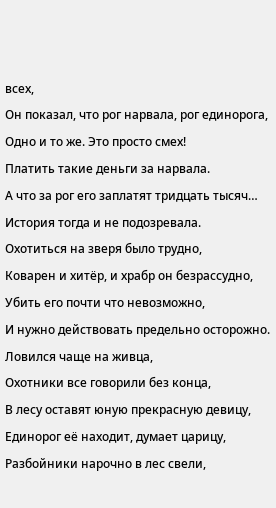всех,
Он показал, что рог нарвала, рог единорога,
Одно и то же. Это просто смех!
Платить такие деньги за нарвала.
А что за рог его заплатят тридцать тысяч…
История тогда и не подозревала.
Охотиться на зверя было трудно,
Коварен и хитёр, и храбр он безрассудно,
Убить его почти что невозможно,
И нужно действовать предельно осторожно.
Ловился чаще на живца,
Охотники все говорили без конца,
В лесу оставят юную прекрасную девицу,
Единорог её находит, думает царицу,
Разбойники нарочно в лес свели,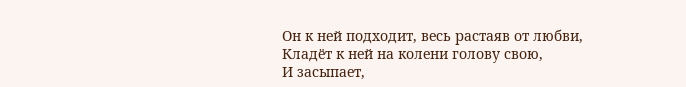Он к ней подходит, весь растаяв от любви,
Кладёт к ней на колени голову свою,
И засыпает,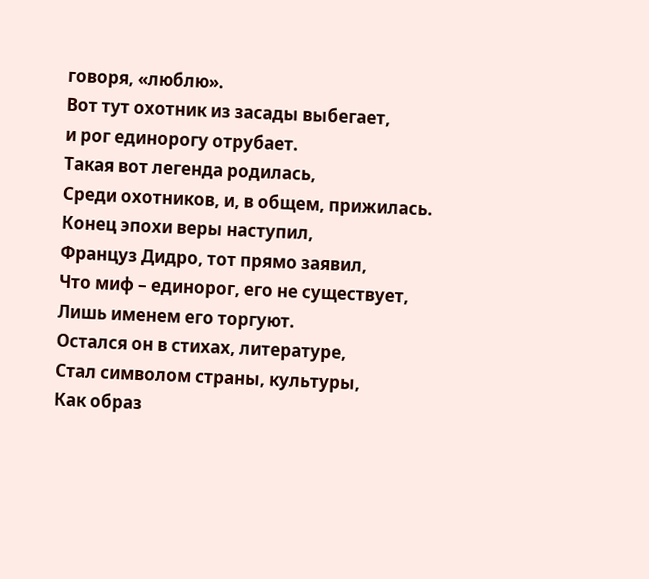говоря, «люблю».
Вот тут охотник из засады выбегает,
и рог единорогу отрубает.
Такая вот легенда родилась,
Среди охотников, и, в общем, прижилась.
Конец эпохи веры наступил,
Француз Дидро, тот прямо заявил,
Что миф – единорог, его не существует,
Лишь именем его торгуют.
Остался он в стихах, литературе,
Стал символом страны, культуры,
Как образ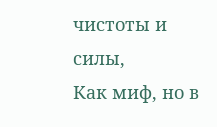чистоты и силы,
Как миф, но в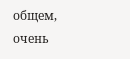общем, очень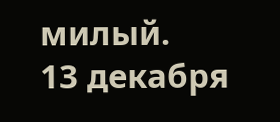милый.
13 декабря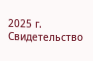2025 г.
Свидетельство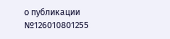о публикации №126010801255